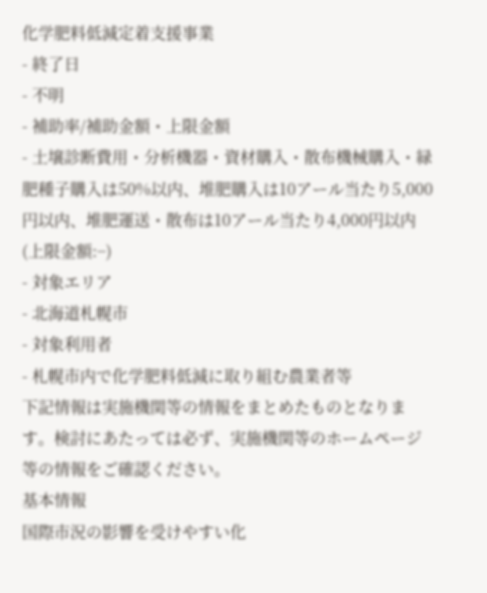化学肥料低減定着支援事業
- 終了日
- 不明
- 補助率/補助金額・上限金額
- 土壌診断費用・分析機器・資材購入・散布機械購入・緑肥種子購入は50%以内、堆肥購入は10アール当たり5,000円以内、堆肥運送・散布は10アール当たり4,000円以内(上限金額:−)
- 対象エリア
- 北海道札幌市
- 対象利用者
- 札幌市内で化学肥料低減に取り組む農業者等
下記情報は実施機関等の情報をまとめたものとなります。検討にあたっては必ず、実施機関等のホームページ等の情報をご確認ください。
基本情報
国際市況の影響を受けやすい化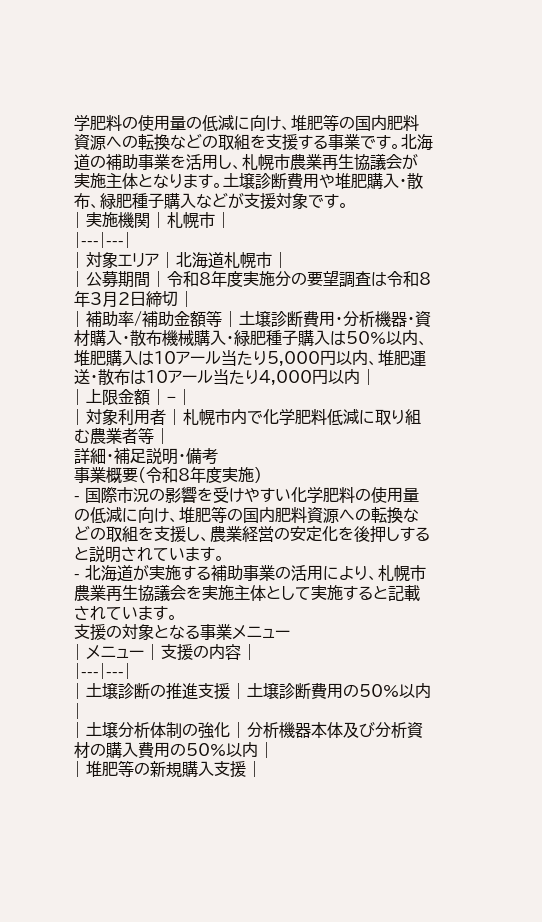学肥料の使用量の低減に向け、堆肥等の国内肥料資源への転換などの取組を支援する事業です。北海道の補助事業を活用し、札幌市農業再生協議会が実施主体となります。土壌診断費用や堆肥購入・散布、緑肥種子購入などが支援対象です。
| 実施機関 | 札幌市 |
|---|---|
| 対象エリア | 北海道札幌市 |
| 公募期間 | 令和8年度実施分の要望調査は令和8年3月2日締切 |
| 補助率/補助金額等 | 土壌診断費用・分析機器・資材購入・散布機械購入・緑肥種子購入は50%以内、堆肥購入は10アール当たり5,000円以内、堆肥運送・散布は10アール当たり4,000円以内 |
| 上限金額 | − |
| 対象利用者 | 札幌市内で化学肥料低減に取り組む農業者等 |
詳細・補足説明・備考
事業概要(令和8年度実施)
- 国際市況の影響を受けやすい化学肥料の使用量の低減に向け、堆肥等の国内肥料資源への転換などの取組を支援し、農業経営の安定化を後押しすると説明されています。
- 北海道が実施する補助事業の活用により、札幌市農業再生協議会を実施主体として実施すると記載されています。
支援の対象となる事業メニュー
| メニュー | 支援の内容 |
|---|---|
| 土壌診断の推進支援 | 土壌診断費用の50%以内 |
| 土壌分析体制の強化 | 分析機器本体及び分析資材の購入費用の50%以内 |
| 堆肥等の新規購入支援 |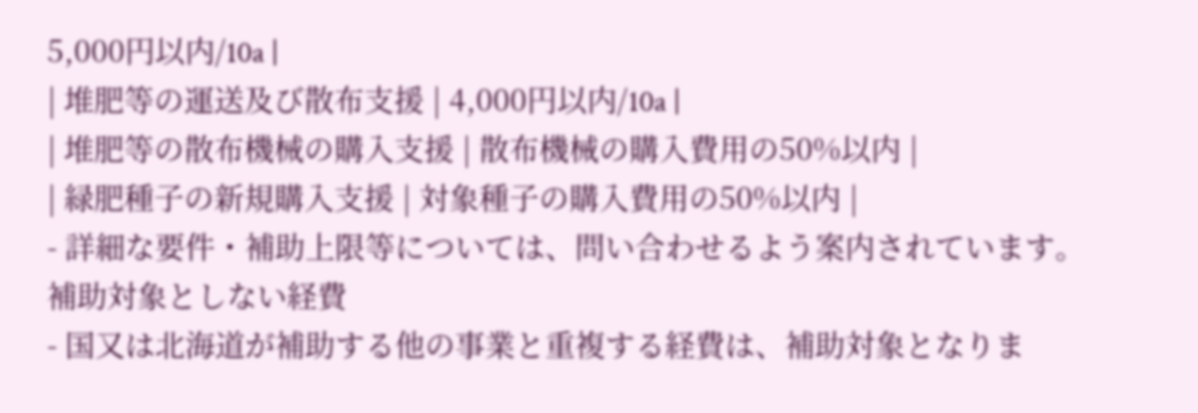5,000円以内/10a |
| 堆肥等の運送及び散布支援 | 4,000円以内/10a |
| 堆肥等の散布機械の購入支援 | 散布機械の購入費用の50%以内 |
| 緑肥種子の新規購入支援 | 対象種子の購入費用の50%以内 |
- 詳細な要件・補助上限等については、問い合わせるよう案内されています。
補助対象としない経費
- 国又は北海道が補助する他の事業と重複する経費は、補助対象となりま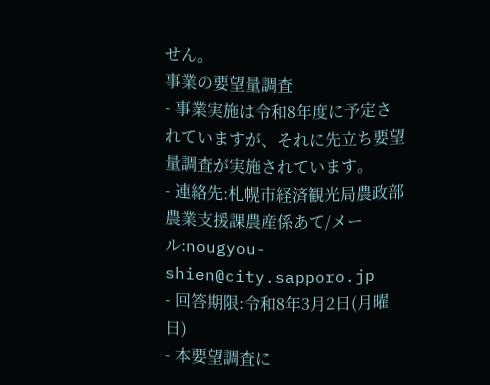せん。
事業の要望量調査
- 事業実施は令和8年度に予定されていますが、それに先立ち要望量調査が実施されています。
- 連絡先:札幌市経済観光局農政部農業支援課農産係あて/メール:nougyou-shien@city.sapporo.jp
- 回答期限:令和8年3月2日(月曜日)
- 本要望調査に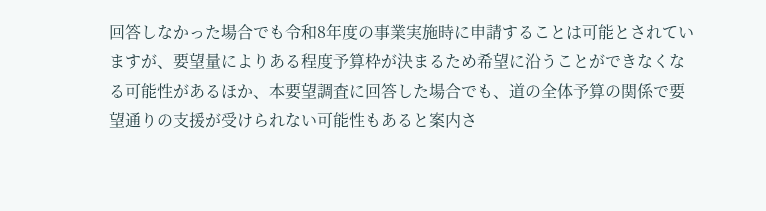回答しなかった場合でも令和8年度の事業実施時に申請することは可能とされていますが、要望量によりある程度予算枠が決まるため希望に沿うことができなくなる可能性があるほか、本要望調査に回答した場合でも、道の全体予算の関係で要望通りの支援が受けられない可能性もあると案内さ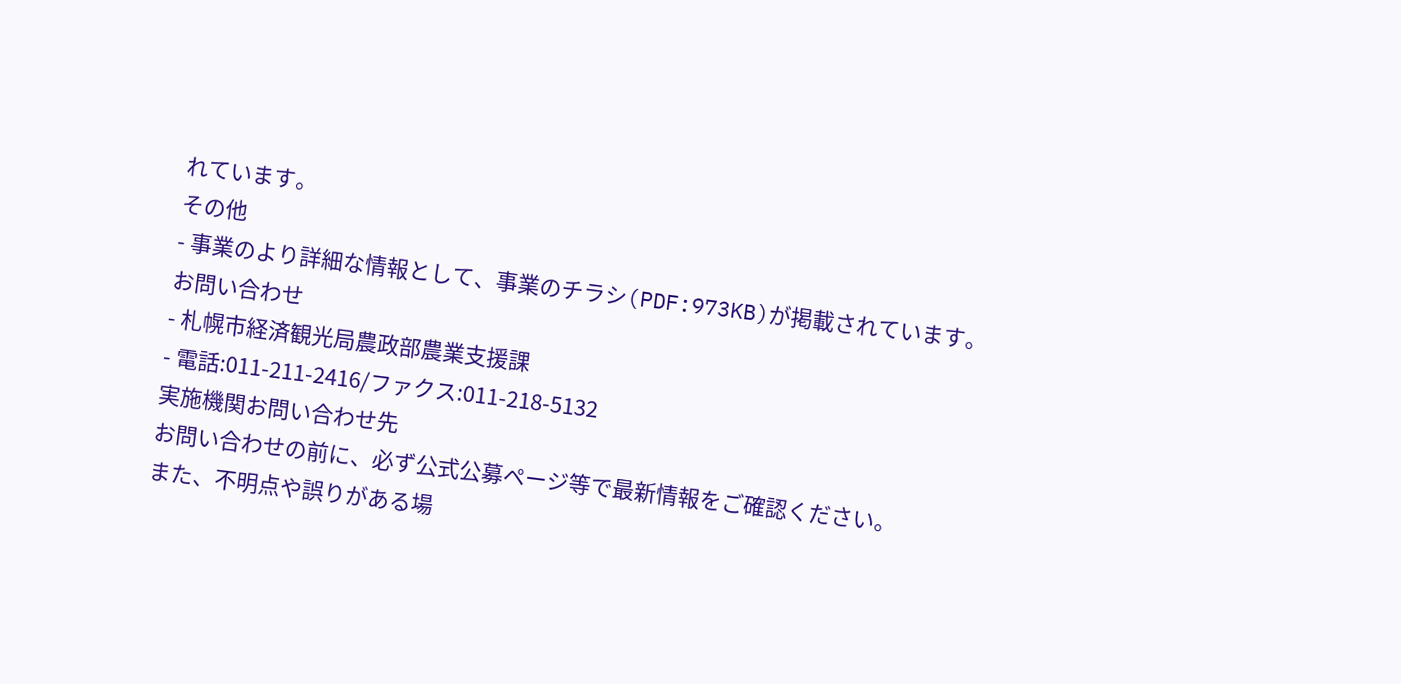れています。
その他
- 事業のより詳細な情報として、事業のチラシ(PDF:973KB)が掲載されています。
お問い合わせ
- 札幌市経済観光局農政部農業支援課
- 電話:011-211-2416/ファクス:011-218-5132
実施機関お問い合わせ先
お問い合わせの前に、必ず公式公募ページ等で最新情報をご確認ください。
また、不明点や誤りがある場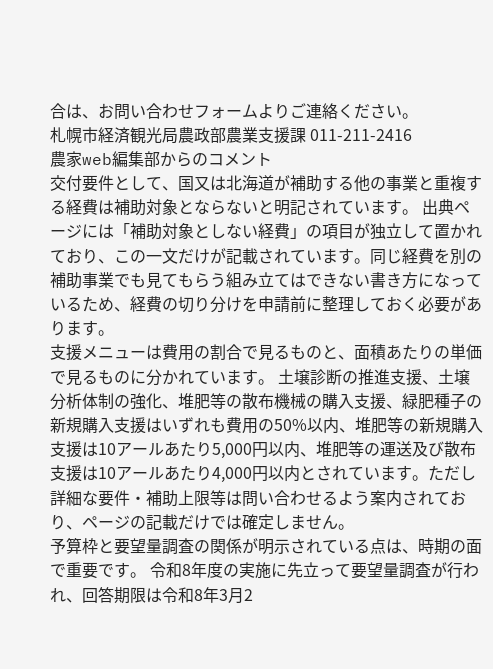合は、お問い合わせフォームよりご連絡ください。
札幌市経済観光局農政部農業支援課 011-211-2416
農家web編集部からのコメント
交付要件として、国又は北海道が補助する他の事業と重複する経費は補助対象とならないと明記されています。 出典ページには「補助対象としない経費」の項目が独立して置かれており、この一文だけが記載されています。同じ経費を別の補助事業でも見てもらう組み立てはできない書き方になっているため、経費の切り分けを申請前に整理しておく必要があります。
支援メニューは費用の割合で見るものと、面積あたりの単価で見るものに分かれています。 土壌診断の推進支援、土壌分析体制の強化、堆肥等の散布機械の購入支援、緑肥種子の新規購入支援はいずれも費用の50%以内、堆肥等の新規購入支援は10アールあたり5,000円以内、堆肥等の運送及び散布支援は10アールあたり4,000円以内とされています。ただし詳細な要件・補助上限等は問い合わせるよう案内されており、ページの記載だけでは確定しません。
予算枠と要望量調査の関係が明示されている点は、時期の面で重要です。 令和8年度の実施に先立って要望量調査が行われ、回答期限は令和8年3月2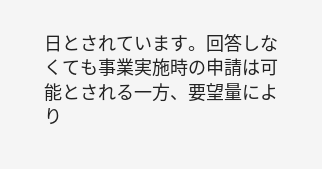日とされています。回答しなくても事業実施時の申請は可能とされる一方、要望量により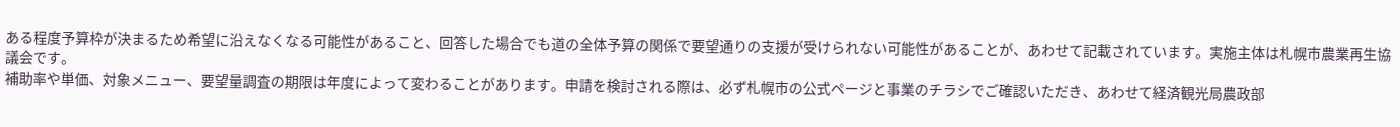ある程度予算枠が決まるため希望に沿えなくなる可能性があること、回答した場合でも道の全体予算の関係で要望通りの支援が受けられない可能性があることが、あわせて記載されています。実施主体は札幌市農業再生協議会です。
補助率や単価、対象メニュー、要望量調査の期限は年度によって変わることがあります。申請を検討される際は、必ず札幌市の公式ページと事業のチラシでご確認いただき、あわせて経済観光局農政部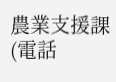農業支援課(電話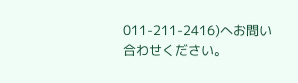011-211-2416)へお問い合わせください。